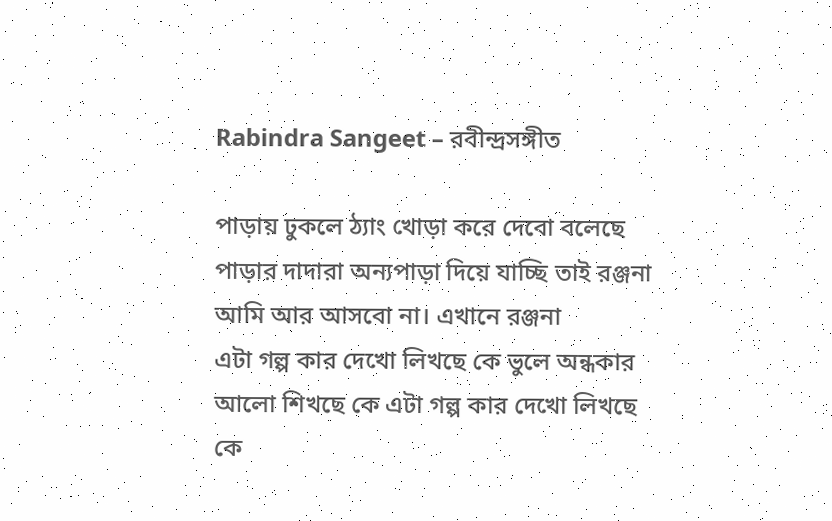Rabindra Sangeet – রবীন্দ্রসঙ্গীত

পাড়ায় ঢুকলে ঠ্যাং খোড়া করে দেবো বলেছে পাড়ার দাদারা অন্যপাড়া দিয়ে যাচ্ছি তাই রঞ্জনা আমি আর আসবো না। এখানে রঞ্জনা
এটা গল্প কার দেখো লিখছে কে ভুলে অন্ধকার আলো শিখছে কে এটা গল্প কার দেখো লিখছে কে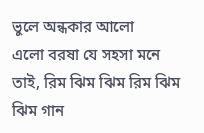ভুলে অন্ধকার আলো
এলো বরষা যে সহসা মনে তাই, রিম ঝিম ঝিম রিম ঝিম ঝিম গান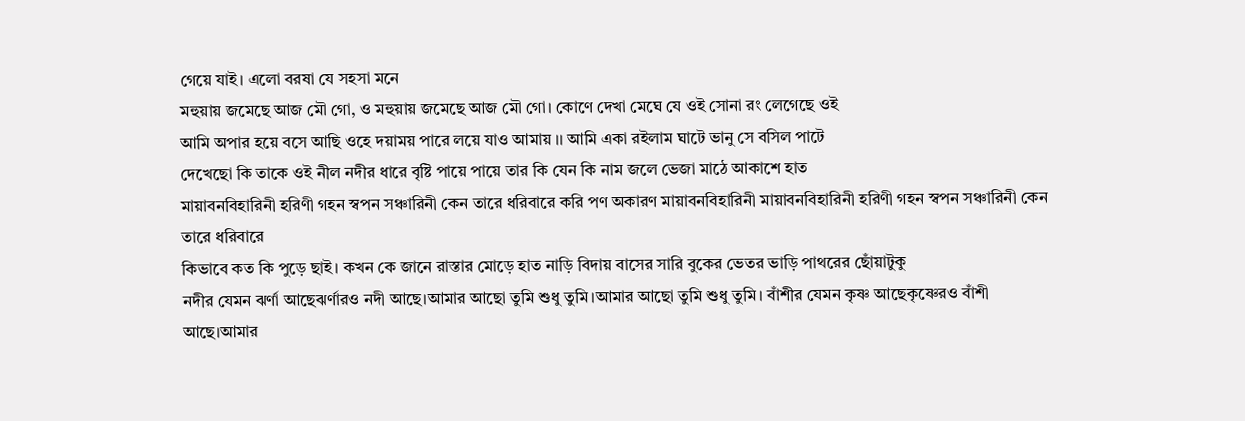গেয়ে যাই। এলো বরষা যে সহসা মনে
মহুয়ায় জমেছে আজ মৌ গো, ও মহুয়ায় জমেছে আজ মৌ গো। কোণে দেখা মেঘে যে ওই সোনা রং লেগেছে ওই
আমি অপার হয়ে বসে আছি ওহে দয়াময় পারে লয়ে যাও আমায় ।। আমি একা রইলাম ঘাটে ভানু সে বসিল পাটে
দেখেছো কি তাকে ওই নীল নদীর ধারে বৃষ্টি পায়ে পায়ে তার কি যেন কি নাম জলে ভেজা মাঠে আকাশে হাত
মায়াবনবিহারিনী হরিণী গহন স্বপন সঞ্চারিনী কেন তারে ধরিবারে করি পণ অকারণ মায়াবনবিহারিনী মায়াবনবিহারিনী হরিণী গহন স্বপন সঞ্চারিনী কেন তারে ধরিবারে
কিভাবে কত কি পুড়ে ছাই। কখন কে জানে রাস্তার মোড়ে হাত নাড়ি বিদায় বাসের সারি বুকের ভেতর ভাড়ি পাথরের ছোঁয়াটুকু
নদীর যেমন ঝর্ণা আছেঝর্ণারও নদী আছে।আমার আছো তুমি শুধু তুমি।আমার আছো তুমি শুধু তুমি। বাঁশীর যেমন কৃষ্ণ আছেকৃষ্ণেরও বাঁশী আছে।আমার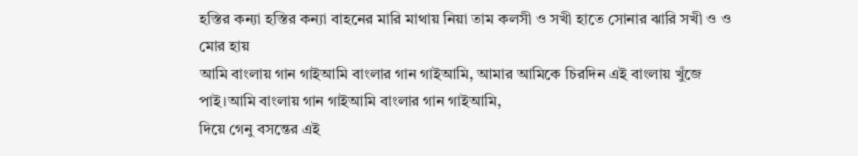হস্তির কন্যা হস্তির কন্যা বাহনের মারি মাথায় নিয়া তাম কলসী ও সখী হাতে সোনার ঝারি সখী ও ও মোর হায়
আমি বাংলায় গান গাইআমি বাংলার গান গাইআমি, আমার আমিকে চিরদিন এই বাংলায় খুঁজে পাই।আমি বাংলায় গান গাইআমি বাংলার গান গাইআমি,
দিয়ে গেনু বসন্তের এই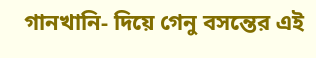গানখানি- দিয়ে গেনু বসন্তের এই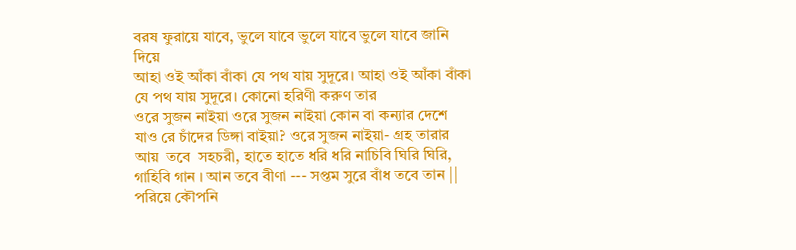বরষ ফুরায়ে যাবে, ভুলে যাবে ভুলে যাবে ভুলে যাবে জানি দিয়ে
আহা ওই আঁকা বাঁকা যে পথ যায় সুদূরে। আহা ওই আঁকা বাঁকা যে পথ যায় সুদূরে। কোনো হরিণী করুণ তার
ওরে সুজন নাইয়া ওরে সুজন নাইয়া কোন বা কন্যার দেশে যাও রে চাঁদের ডিঙ্গা বাইয়া? ওরে সুজন নাইয়া- গ্রহ তারার
আয়  তবে  সহচরী, হাতে হাতে ধরি ধরি নাচিবি ঘিরি ঘিরি, গাহিবি গান । আন তবে বীণা --- সপ্তম সুরে বাঁধ তবে তান ||
পরিয়ে কৌপনি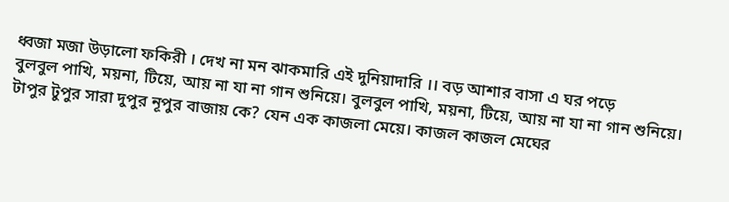ধ্বজা মজা উড়ালো ফকিরী । দেখ না মন ঝাকমারি এই দুনিয়াদারি ।। বড় আশার বাসা এ ঘর পড়ে
বুলবুল পাখি, ময়না, টিয়ে, আয় না যা না গান শুনিয়ে। বুলবুল পাখি, ময়না, টিয়ে, আয় না যা না গান শুনিয়ে।
টাপুর টুপুর সারা দুপুর নূপুর বাজায় কে? যেন এক কাজলা মেয়ে। কাজল কাজল মেঘের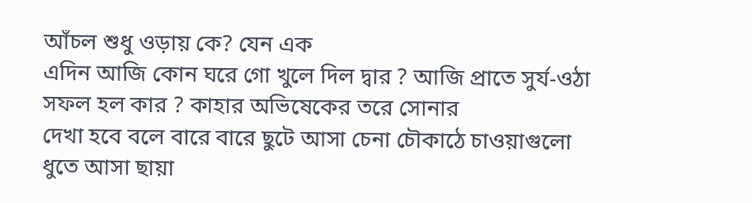আঁচল শুধু ওড়ায় কে? যেন এক
এদিন আজি কোন ঘরে গো খুলে দিল দ্বার ? আজি প্রাতে সুর্য-ওঠা সফল হল কার ? কাহার অভিষেকের তরে সোনার
দেখা হবে বলে বারে বারে ছুটে আসা চেনা চৌকাঠে চাওয়াগুলো ধুতে আসা ছায়া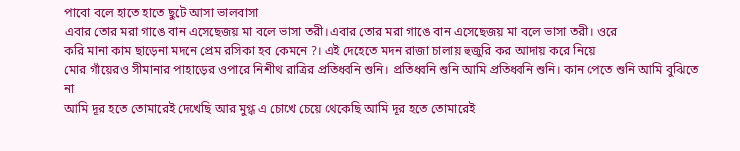পাবো বলে হাতে হাতে ছুটে আসা ভালবাসা
এবার তোর মরা গাঙে বান এসেছেজয় মা বলে ভাসা তরী।এবার তোর মরা গাঙে বান এসেছেজয় মা বলে ভাসা তরী। ওরে
করি মানা কাম ছাড়েনা মদনে প্রেম রসিকা হব কেমনে ?। এই দেহেতে মদন রাজা চালায় হুজুরি কর আদায় করে নিয়ে
মোর গাঁয়েরও সীমানার পাহাড়ের ওপারে নিশীথ রাত্রির প্রতিধ্বনি শুনি। প্রতিধ্বনি শুনি আমি প্রতিধ্বনি শুনি। কান পেতে শুনি আমি বুঝিতে না
আমি দূর হতে তোমারেই দেখেছি আর মুগ্ধ এ চোখে চেয়ে থেকেছি আমি দূর হতে তোমারেই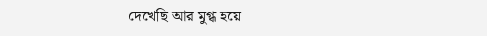দেখেছি আর মুগ্ধ হয়ে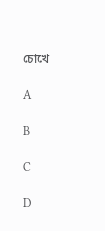চোখে

A

B

C

D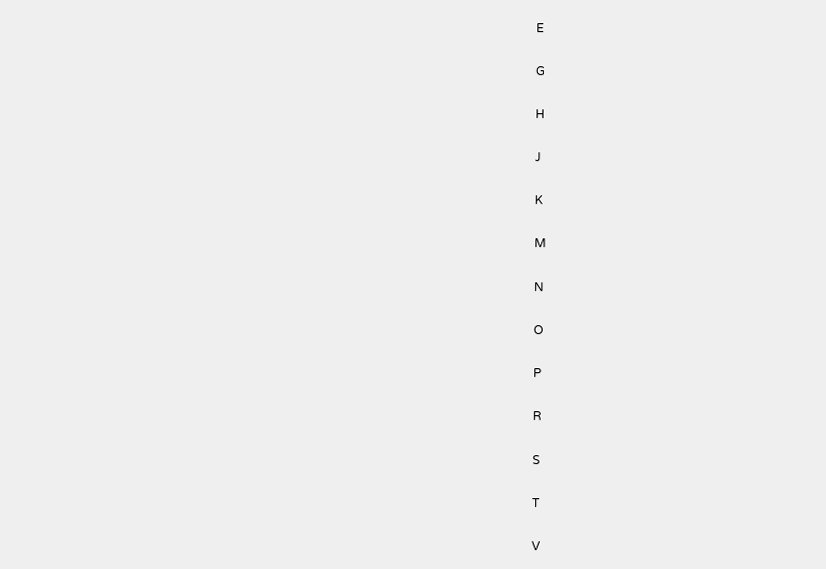E

G

H

J

K

M

N

O

P

R

S

T

V